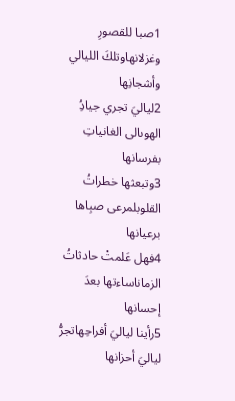1صبا للقصورِ وغزلانهاوتلكَ الليالي وأشجانِها
2لياليَ تجري جيادُِ الهوىالى الغانياتِ بفرسانها
3وتبعثها خطراتُ القلوبلمرعى صبِاها برعيانها
4فهل عَلمتْ حادثاتُ الزماناساءتها بعدَ إحسانها
5رأينا لياليَ أفراحِهاتجرُّ لياليَ أحزانها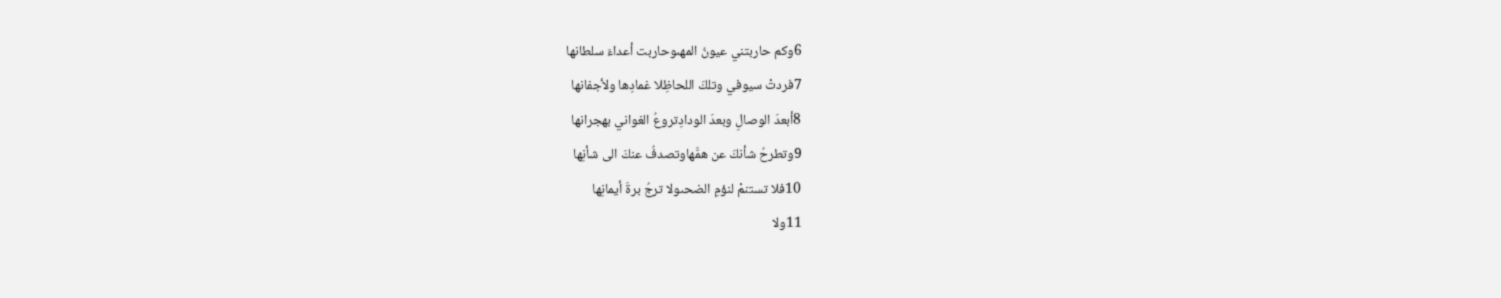6وكم حاربتني عيونُ المهىوحاربت أعداءَ سلطانها
7فردتْ سيوفي وتلكَ اللحاظِلا غمادِها ولأجفانها
8أبعدَ الوصالِ وبعدَ الودادِتروعُ الغواني بهجرانها
9وتطرحُ شأنكَ عن همَّهاوتصدفُ عنكَ الى شأنِها
10فلا تستنمْ لنؤمِ الضحىولا ترجُ برةَ أيمانِها
11ولا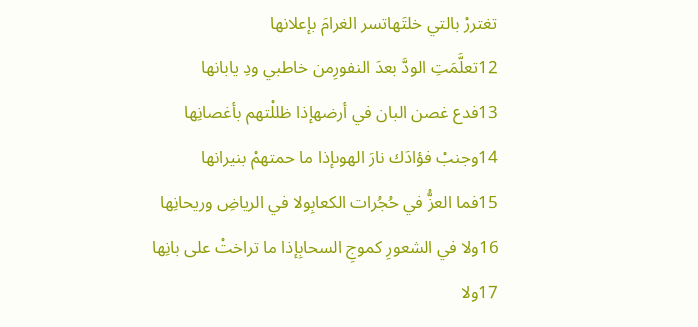تغتررْ بالتي خلتَهاتسر الغرامَ بإعلانها
12تعلَّمَتِ الودَّ بعدَ النفورِمن خاطبي ودِ يابانها
13فدع غصن البان في أرضهإذا ظللْتهم بأغصانِها
14وجنبْ فؤادَك نارَ الهوىإذا ما حمتهمْ بنيرانها
15فما العزُّ في حُجُرات الكعابِولا في الرياضِ وريحانِها
16ولا في الشعورِ كموجِ السحابِإذا ما تراختْ على بانِها
17ولا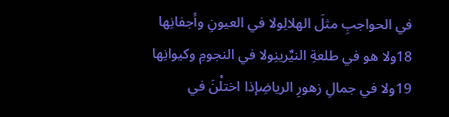في الحواجبِ مثلَ الهلالِولا في العيونِ وأجفانِها
18ولا هو في طلعةِ النيِّرينِولا في النجومِ وكيوانِها
19ولا في جمالِ زهورِ الرياضِإذا اختلْنَ في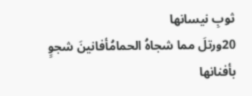ثوبِ نيسانها
20ورتلَ مما شجاهُ الحمامُأفانينَ شجوٍ بأفنانها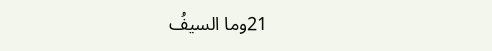21وما السيفُ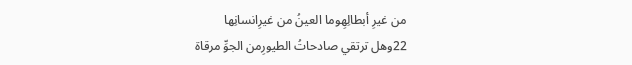من غيرِ أبطالِهِوما العينُ من غيرِانسانِها
22وهل ترتقي صادحاتُ الطيورِمن الجوِّ مرقاة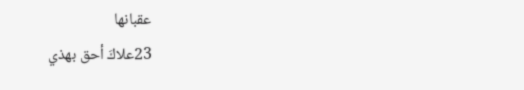عقبانها
23علاكَ أحق بهذي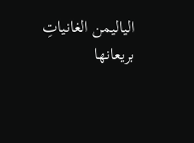الياليمن الغانياتِ بريعانها